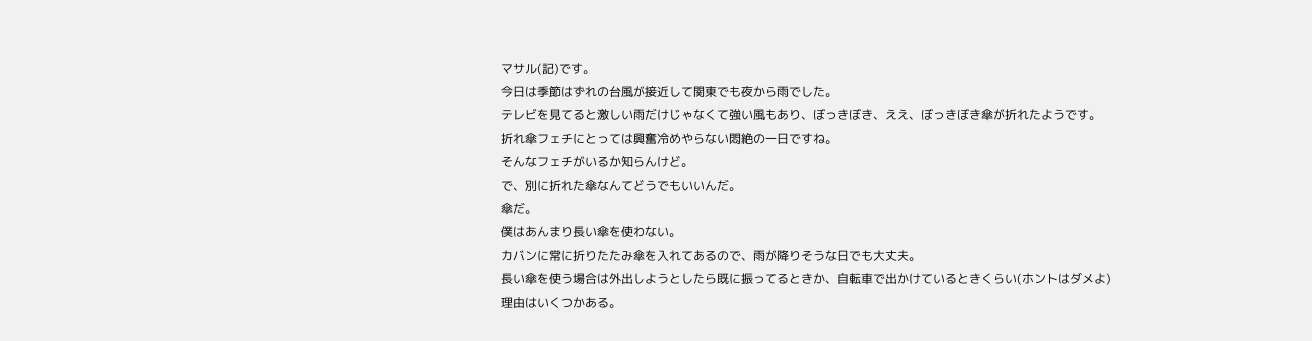マサル(記)です。
今日は季節はずれの台風が接近して関東でも夜から雨でした。
テレビを見てると激しい雨だけじゃなくて強い風もあり、ぼっきぼき、ええ、ぼっきぼき傘が折れたようです。
折れ傘フェチにとっては興奮冷めやらない悶絶の一日ですね。
そんなフェチがいるか知らんけど。
で、別に折れた傘なんてどうでもいいんだ。
傘だ。
僕はあんまり長い傘を使わない。
カバンに常に折りたたみ傘を入れてあるので、雨が降りそうな日でも大丈夫。
長い傘を使う場合は外出しようとしたら既に振ってるときか、自転車で出かけているときくらい(ホントはダメよ)
理由はいくつかある。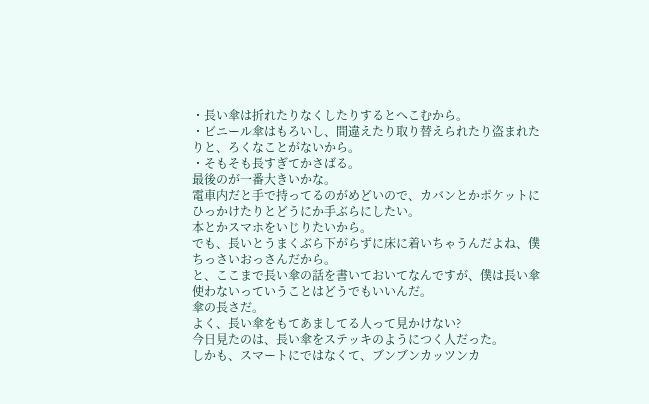・長い傘は折れたりなくしたりするとへこむから。
・ビニール傘はもろいし、間違えたり取り替えられたり盗まれたりと、ろくなことがないから。
・そもそも長すぎてかさばる。
最後のが一番大きいかな。
電車内だと手で持ってるのがめどいので、カバンとかポケットにひっかけたりとどうにか手ぶらにしたい。
本とかスマホをいじりたいから。
でも、長いとうまくぶら下がらずに床に着いちゃうんだよね、僕ちっさいおっさんだから。
と、ここまで長い傘の話を書いておいてなんですが、僕は長い傘使わないっていうことはどうでもいいんだ。
傘の長さだ。
よく、長い傘をもてあましてる人って見かけない?
今日見たのは、長い傘をステッキのようにつく人だった。
しかも、スマートにではなくて、ブンブンカッツンカ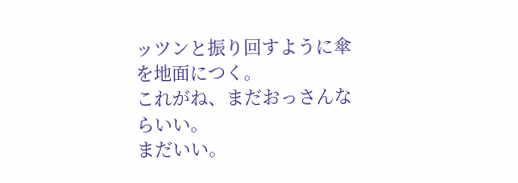ッツンと振り回すように傘を地面につく。
これがね、まだおっさんならいい。
まだいい。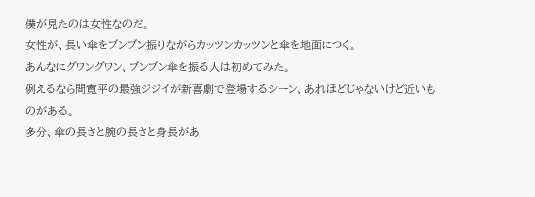僕が見たのは女性なのだ。
女性が、長い傘をブンブン振りながらカッツンカッツンと傘を地面につく。
あんなにグワングワン、ブンブン傘を振る人は初めてみた。
例えるなら間寛平の最強ジジイが新喜劇で登場するシーン、あれほどじゃないけど近いものがある。
多分、傘の長さと腕の長さと身長があ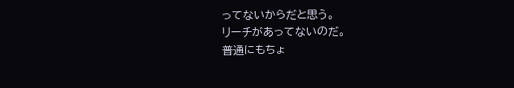ってないからだと思う。
リーチがあってないのだ。
普通にもちょ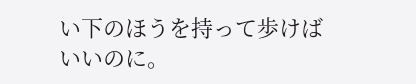い下のほうを持って歩けばいいのに。